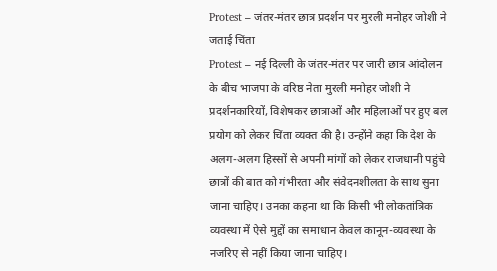Protest – जंतर-मंतर छात्र प्रदर्शन पर मुरली मनोहर जोशी ने जताई चिंता
Protest – नई दिल्ली के जंतर-मंतर पर जारी छात्र आंदोलन के बीच भाजपा के वरिष्ठ नेता मुरली मनोहर जोशी ने प्रदर्शनकारियों, विशेषकर छात्राओं और महिलाओं पर हुए बल प्रयोग को लेकर चिंता व्यक्त की है। उन्होंने कहा कि देश के अलग-अलग हिस्सों से अपनी मांगों को लेकर राजधानी पहुंचे छात्रों की बात को गंभीरता और संवेदनशीलता के साथ सुना जाना चाहिए। उनका कहना था कि किसी भी लोकतांत्रिक व्यवस्था में ऐसे मुद्दों का समाधान केवल कानून-व्यवस्था के नजरिए से नहीं किया जाना चाहिए।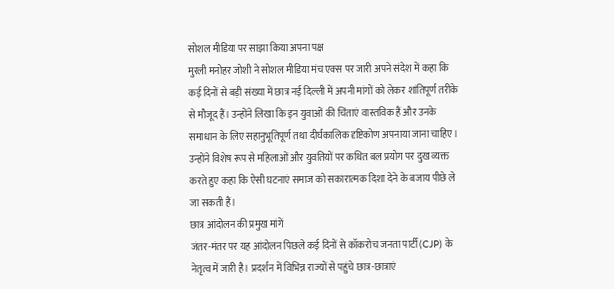सोशल मीडिया पर साझा किया अपना पक्ष
मुरली मनोहर जोशी ने सोशल मीडिया मंच एक्स पर जारी अपने संदेश में कहा कि कई दिनों से बड़ी संख्या में छात्र नई दिल्ली में अपनी मांगों को लेकर शांतिपूर्ण तरीके से मौजूद हैं। उन्होंने लिखा कि इन युवाओं की चिंताएं वास्तविक हैं और उनके समाधान के लिए सहानुभूतिपूर्ण तथा दीर्घकालिक दृष्टिकोण अपनाया जाना चाहिए। उन्होंने विशेष रूप से महिलाओं और युवतियों पर कथित बल प्रयोग पर दुख व्यक्त करते हुए कहा कि ऐसी घटनाएं समाज को सकारात्मक दिशा देने के बजाय पीछे ले जा सकती हैं।
छात्र आंदोलन की प्रमुख मांगें
जंतर-मंतर पर यह आंदोलन पिछले कई दिनों से कॉकरोच जनता पार्टी (CJP) के नेतृत्व में जारी है। प्रदर्शन में विभिन्न राज्यों से पहुंचे छात्र-छात्राएं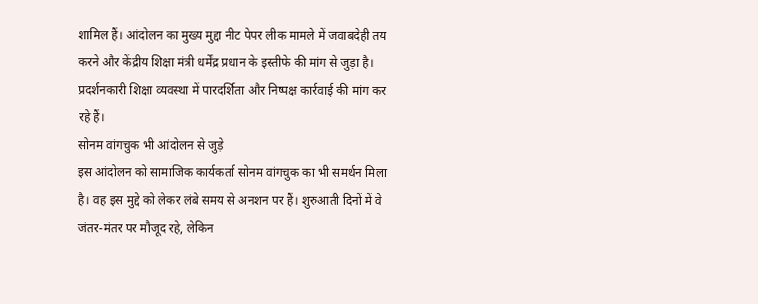शामिल हैं। आंदोलन का मुख्य मुद्दा नीट पेपर लीक मामले में जवाबदेही तय करने और केंद्रीय शिक्षा मंत्री धर्मेंद्र प्रधान के इस्तीफे की मांग से जुड़ा है। प्रदर्शनकारी शिक्षा व्यवस्था में पारदर्शिता और निष्पक्ष कार्रवाई की मांग कर रहे हैं।
सोनम वांगचुक भी आंदोलन से जुड़े
इस आंदोलन को सामाजिक कार्यकर्ता सोनम वांगचुक का भी समर्थन मिला है। वह इस मुद्दे को लेकर लंबे समय से अनशन पर हैं। शुरुआती दिनों में वे जंतर-मंतर पर मौजूद रहे, लेकिन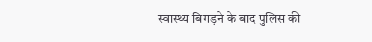स्वास्थ्य बिगड़ने के बाद पुलिस की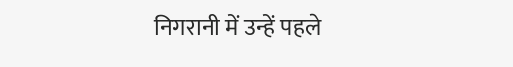निगरानी में उन्हें पहले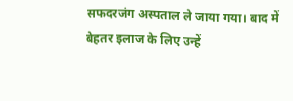सफदरजंग अस्पताल ले जाया गया। बाद में बेहतर इलाज के लिए उन्हें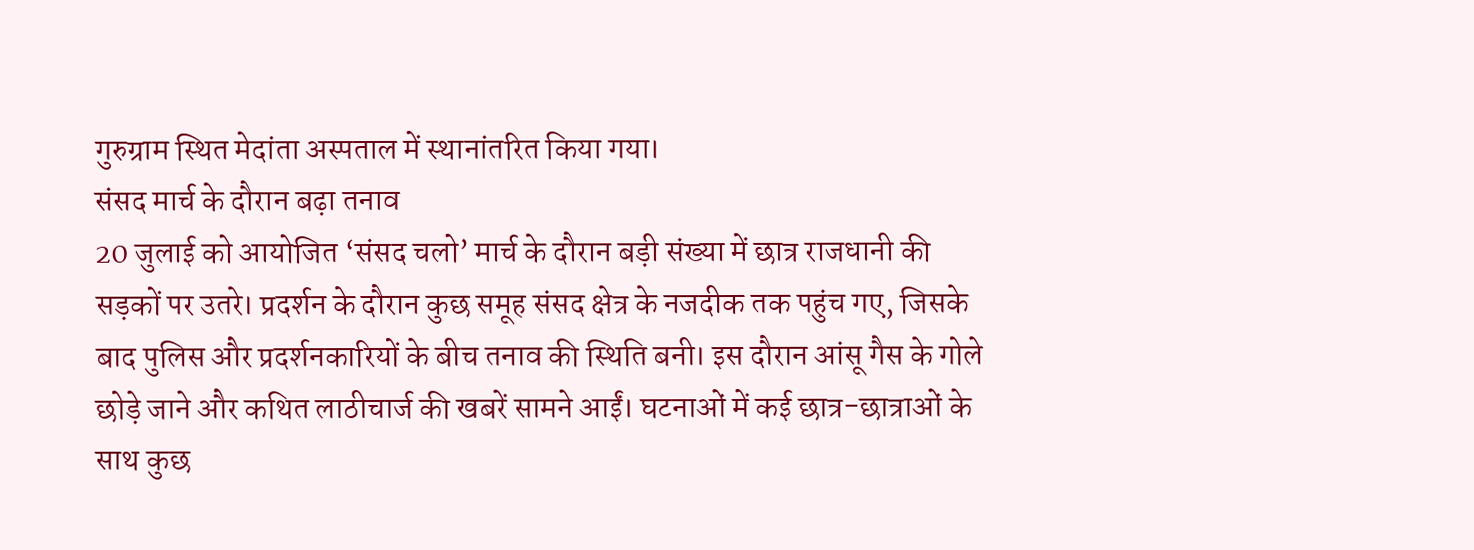गुरुग्राम स्थित मेदांता अस्पताल में स्थानांतरित किया गया।
संसद मार्च के दौरान बढ़ा तनाव
20 जुलाई को आयोजित ‘संसद चलो’ मार्च के दौरान बड़ी संख्या में छात्र राजधानी की सड़कों पर उतरे। प्रदर्शन के दौरान कुछ समूह संसद क्षेत्र के नजदीक तक पहुंच गए, जिसके बाद पुलिस और प्रदर्शनकारियों के बीच तनाव की स्थिति बनी। इस दौरान आंसू गैस के गोले छोड़े जाने और कथित लाठीचार्ज की खबरें सामने आईं। घटनाओं में कई छात्र-छात्राओं के साथ कुछ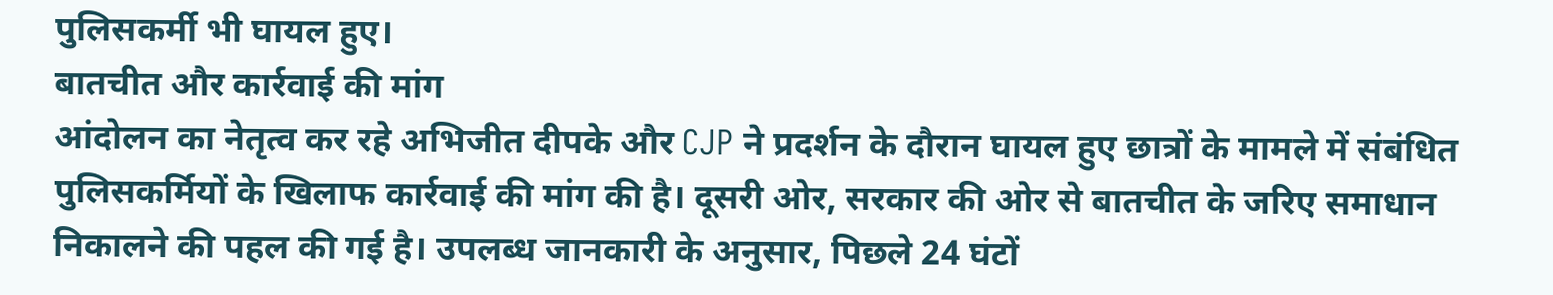पुलिसकर्मी भी घायल हुए।
बातचीत और कार्रवाई की मांग
आंदोलन का नेतृत्व कर रहे अभिजीत दीपके और CJP ने प्रदर्शन के दौरान घायल हुए छात्रों के मामले में संबंधित पुलिसकर्मियों के खिलाफ कार्रवाई की मांग की है। दूसरी ओर, सरकार की ओर से बातचीत के जरिए समाधान निकालने की पहल की गई है। उपलब्ध जानकारी के अनुसार, पिछले 24 घंटों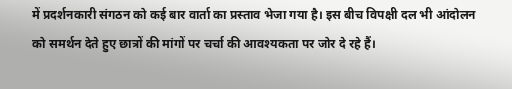में प्रदर्शनकारी संगठन को कई बार वार्ता का प्रस्ताव भेजा गया है। इस बीच विपक्षी दल भी आंदोलन को समर्थन देते हुए छात्रों की मांगों पर चर्चा की आवश्यकता पर जोर दे रहे हैं।